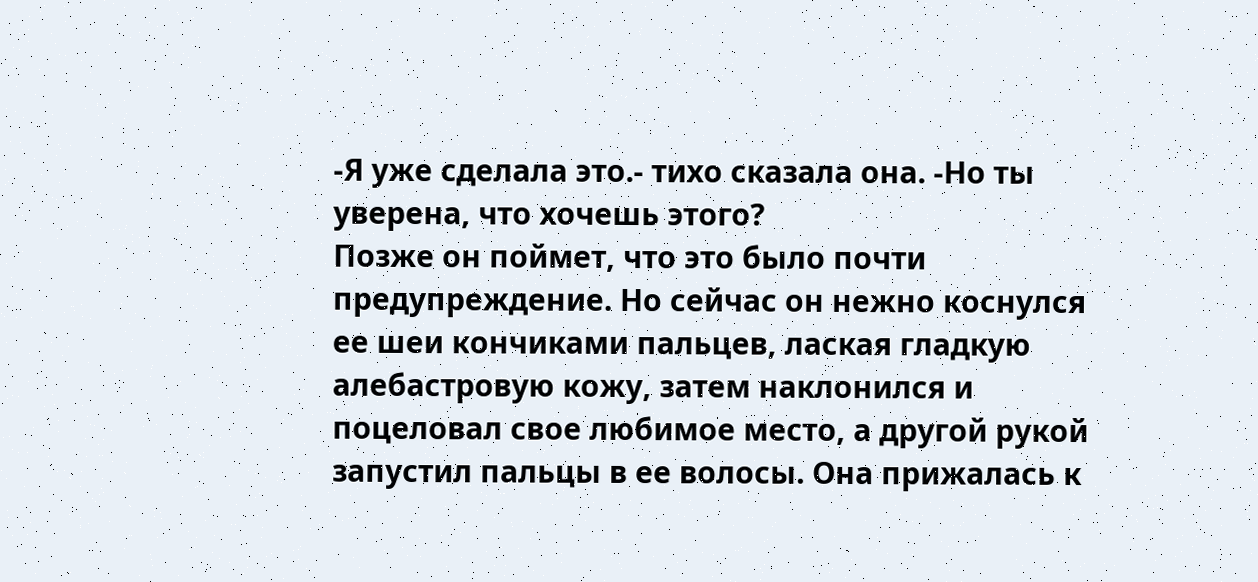-Я уже сделала это.- тихо сказала она. -Но ты уверена, что хочешь этого?
Позже он поймет, что это было почти предупреждение. Но сейчас он нежно коснулся ее шеи кончиками пальцев, лаская гладкую алебастровую кожу, затем наклонился и поцеловал свое любимое место, а другой рукой запустил пальцы в ее волосы. Она прижалась к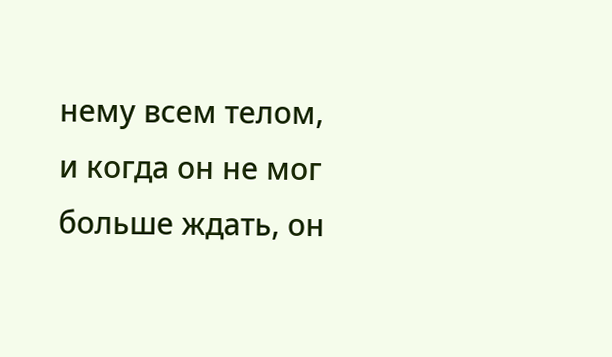нему всем телом, и когда он не мог больше ждать, он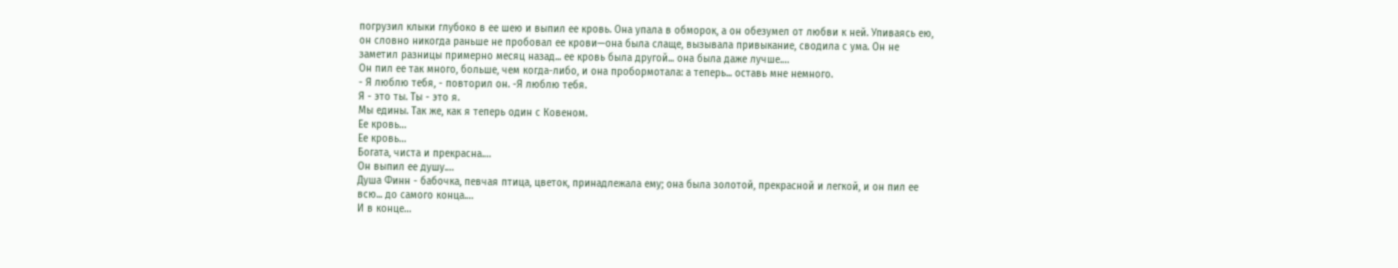погрузил клыки глубоко в ее шею и выпил ее кровь. Она упала в обморок, а он обезумел от любви к ней. Упиваясь ею, он словно никогда раньше не пробовал ее крови—она была слаще, вызывала привыкание, сводила с ума. Он не заметил разницы примерно месяц назад... ее кровь была другой... она была даже лучше.…
Он пил ее так много, больше, чем когда-либо, и она пробормотала: а теперь... оставь мне немного.
- Я люблю тебя, - повторил он. -Я люблю тебя.
Я - это ты. Ты - это я.
Мы едины. Так же, как я теперь один с Ковеном.
Ее кровь…
Ее кровь…
Богата, чиста и прекрасна.…
Он выпил ее душу.…
Душа Финн - бабочка, певчая птица, цветок, принадлежала ему; она была золотой, прекрасной и легкой, и он пил ее всю... до самого конца.…
И в конце…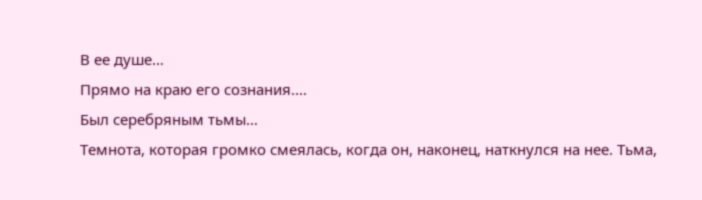В ее душе…
Прямо на краю его сознания.…
Был серебряным тьмы…
Темнота, которая громко смеялась, когда он, наконец, наткнулся на нее. Тьма,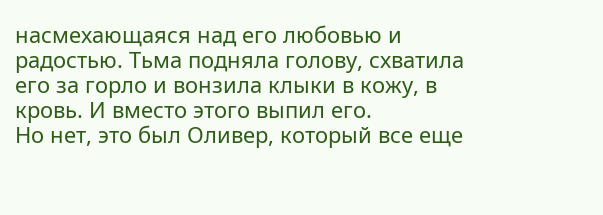насмехающаяся над его любовью и радостью. Тьма подняла голову, схватила его за горло и вонзила клыки в кожу, в кровь. И вместо этого выпил его.
Но нет, это был Оливер, который все еще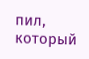пил, который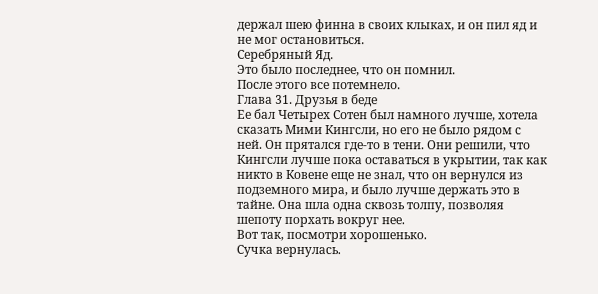держал шею финна в своих клыках, и он пил яд и не мог остановиться.
Серебряный Яд.
Это было последнее, что он помнил.
После этого все потемнело.
Глава 31. Друзья в беде
Ее бал Четырех Сотен был намного лучше, хотела сказать Мими Кингсли, но его не было рядом с ней. Он прятался где-то в тени. Они решили, что Кингсли лучше пока оставаться в укрытии, так как никто в Ковене еще не знал, что он вернулся из подземного мира, и было лучше держать это в тайне. Она шла одна сквозь толпу, позволяя шепоту порхать вокруг нее.
Вот так, посмотри хорошенько.
Сучка вернулась.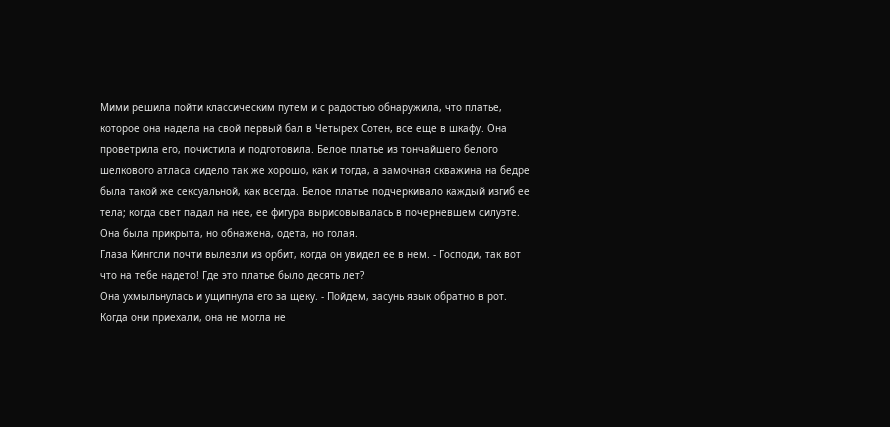Мими решила пойти классическим путем и с радостью обнаружила, что платье, которое она надела на свой первый бал в Четырех Сотен, все еще в шкафу. Она проветрила его, почистила и подготовила. Белое платье из тончайшего белого шелкового атласа сидело так же хорошо, как и тогда, а замочная скважина на бедре была такой же сексуальной, как всегда. Белое платье подчеркивало каждый изгиб ее тела; когда свет падал на нее, ее фигура вырисовывалась в почерневшем силуэте. Она была прикрыта, но обнажена, одета, но голая.
Глаза Кингсли почти вылезли из орбит, когда он увидел ее в нем. - Господи, так вот что на тебе надето! Где это платье было десять лет?
Она ухмыльнулась и ущипнула его за щеку. - Пойдем, засунь язык обратно в рот.
Когда они приехали, она не могла не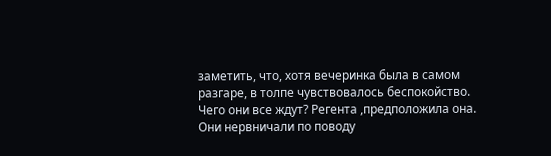заметить, что, хотя вечеринка была в самом разгаре, в толпе чувствовалось беспокойство. Чего они все ждут? Регента ,предположила она. Они нервничали по поводу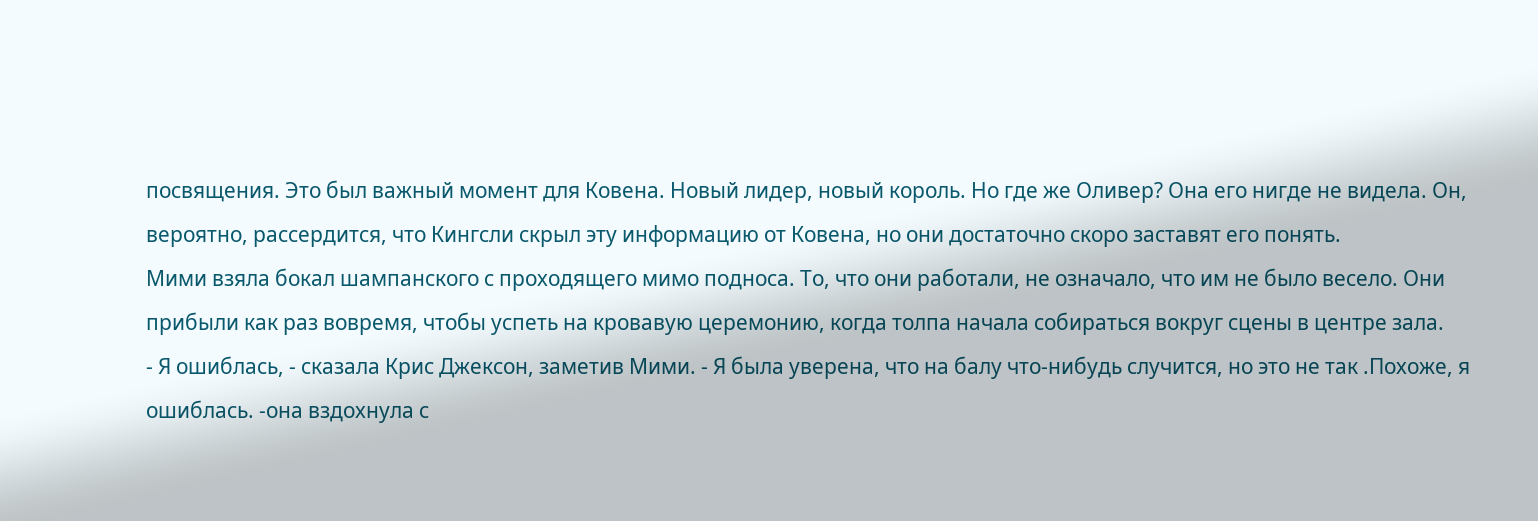посвящения. Это был важный момент для Ковена. Новый лидер, новый король. Но где же Оливер? Она его нигде не видела. Он, вероятно, рассердится, что Кингсли скрыл эту информацию от Ковена, но они достаточно скоро заставят его понять.
Мими взяла бокал шампанского с проходящего мимо подноса. То, что они работали, не означало, что им не было весело. Они прибыли как раз вовремя, чтобы успеть на кровавую церемонию, когда толпа начала собираться вокруг сцены в центре зала.
- Я ошиблась, - сказала Крис Джексон, заметив Мими. - Я была уверена, что на балу что-нибудь случится, но это не так .Похоже, я ошиблась. -она вздохнула с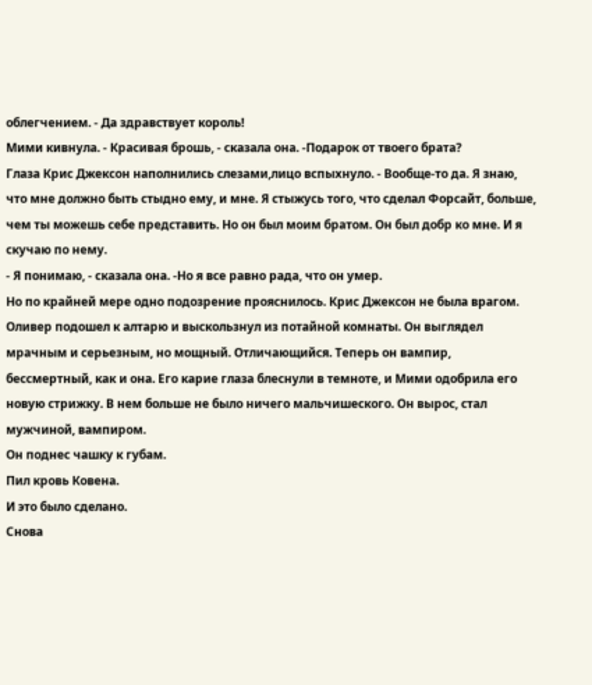облегчением. - Да здравствует король!
Мими кивнула. - Красивая брошь, - сказала она. -Подарок от твоего брата?
Глаза Крис Джексон наполнились слезами,лицо вспыхнуло. - Вообще-то да. Я знаю, что мне должно быть стыдно ему, и мне. Я стыжусь того, что сделал Форсайт, больше, чем ты можешь себе представить. Но он был моим братом. Он был добр ко мне. И я скучаю по нему.
- Я понимаю, - сказала она. -Но я все равно рада, что он умер.
Но по крайней мере одно подозрение прояснилось. Крис Джексон не была врагом.
Оливер подошел к алтарю и выскользнул из потайной комнаты. Он выглядел мрачным и серьезным, но мощный. Отличающийся. Теперь он вампир, бессмертный, как и она. Его карие глаза блеснули в темноте, и Мими одобрила его новую стрижку. В нем больше не было ничего мальчишеского. Он вырос, стал мужчиной, вампиром.
Он поднес чашку к губам.
Пил кровь Ковена.
И это было сделано.
Снова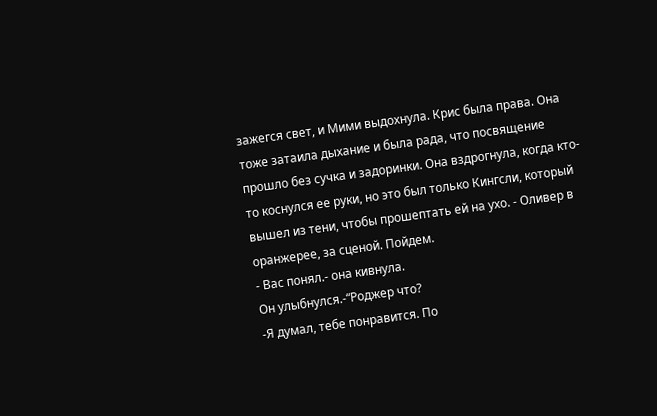зажегся свет, и Мими выдохнула. Крис была права. Она тоже затаила дыхание и была рада, что посвящение прошло без сучка и задоринки. Она вздрогнула, когда кто-то коснулся ее руки, но это был только Кингсли, который вышел из тени, чтобы прошептать ей на ухо. - Оливер в оранжерее, за сценой. Пойдем.
- Вас понял.- она кивнула.
Он улыбнулся.-“Роджер что?
-Я думал, тебе понравится. По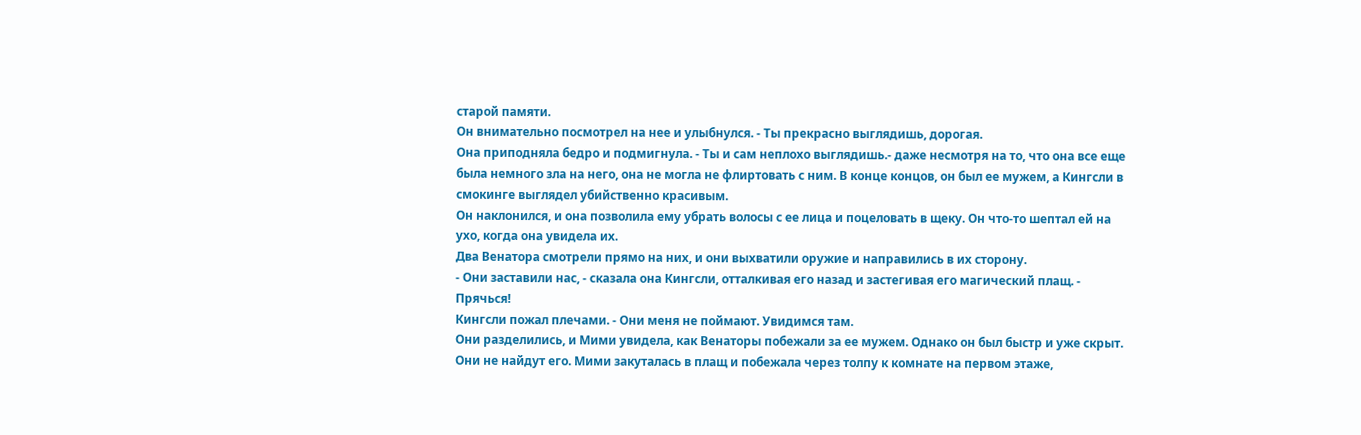старой памяти.
Он внимательно посмотрел на нее и улыбнулся. - Ты прекрасно выглядишь, дорогая.
Она приподняла бедро и подмигнула. - Ты и сам неплохо выглядишь.- даже несмотря на то, что она все еще была немного зла на него, она не могла не флиртовать с ним. В конце концов, он был ее мужем, а Кингсли в смокинге выглядел убийственно красивым.
Он наклонился, и она позволила ему убрать волосы с ее лица и поцеловать в щеку. Он что-то шептал ей на ухо, когда она увидела их.
Два Венатора смотрели прямо на них, и они выхватили оружие и направились в их сторону.
- Они заставили нас, - сказала она Кингсли, отталкивая его назад и застегивая его магический плащ. - Прячься!
Кингсли пожал плечами. - Они меня не поймают. Увидимся там.
Они разделились, и Мими увидела, как Венаторы побежали за ее мужем. Однако он был быстр и уже скрыт. Они не найдут его. Мими закуталась в плащ и побежала через толпу к комнате на первом этаже,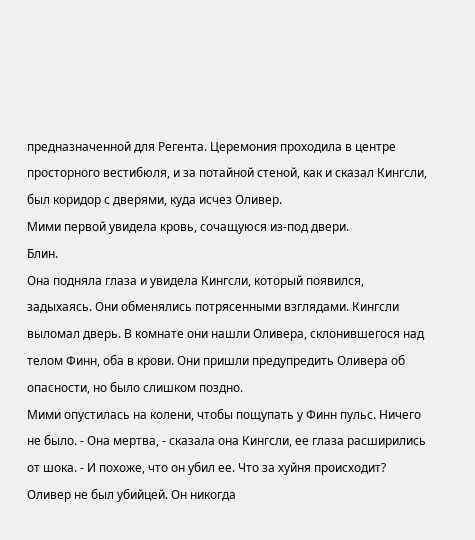предназначенной для Регента. Церемония проходила в центре просторного вестибюля, и за потайной стеной, как и сказал Кингсли, был коридор с дверями, куда исчез Оливер.
Мими первой увидела кровь, сочащуюся из-под двери.
Блин.
Она подняла глаза и увидела Кингсли, который появился, задыхаясь. Они обменялись потрясенными взглядами. Кингсли выломал дверь. В комнате они нашли Оливера, склонившегося над телом Финн, оба в крови. Они пришли предупредить Оливера об опасности, но было слишком поздно.
Мими опустилась на колени, чтобы пощупать у Финн пульс. Ничего не было. - Она мертва, - сказала она Кингсли, ее глаза расширились от шока. - И похоже, что он убил ее. Что за хуйня происходит?
Оливер не был убийцей. Он никогда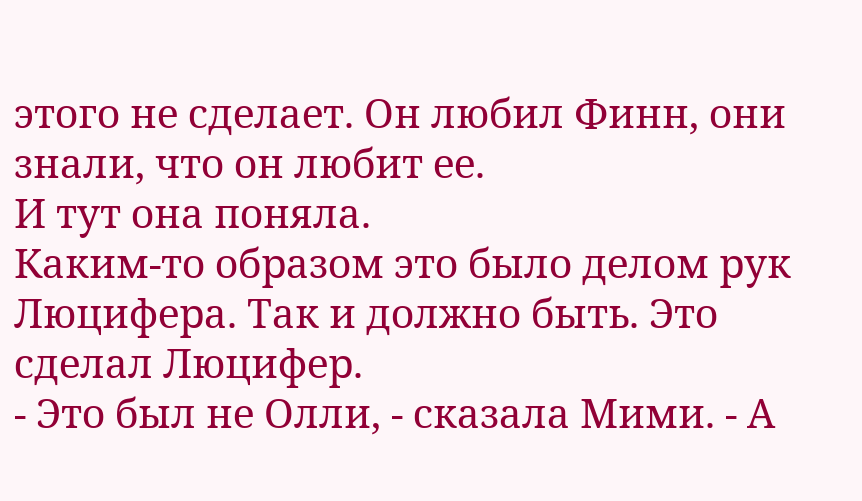этого не сделает. Он любил Финн, они знали, что он любит ее.
И тут она поняла.
Каким-то образом это было делом рук Люцифера. Так и должно быть. Это сделал Люцифер.
- Это был не Олли, - сказала Мими. - А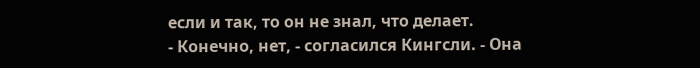если и так, то он не знал, что делает.
- Конечно, нет, - согласился Кингсли. - Она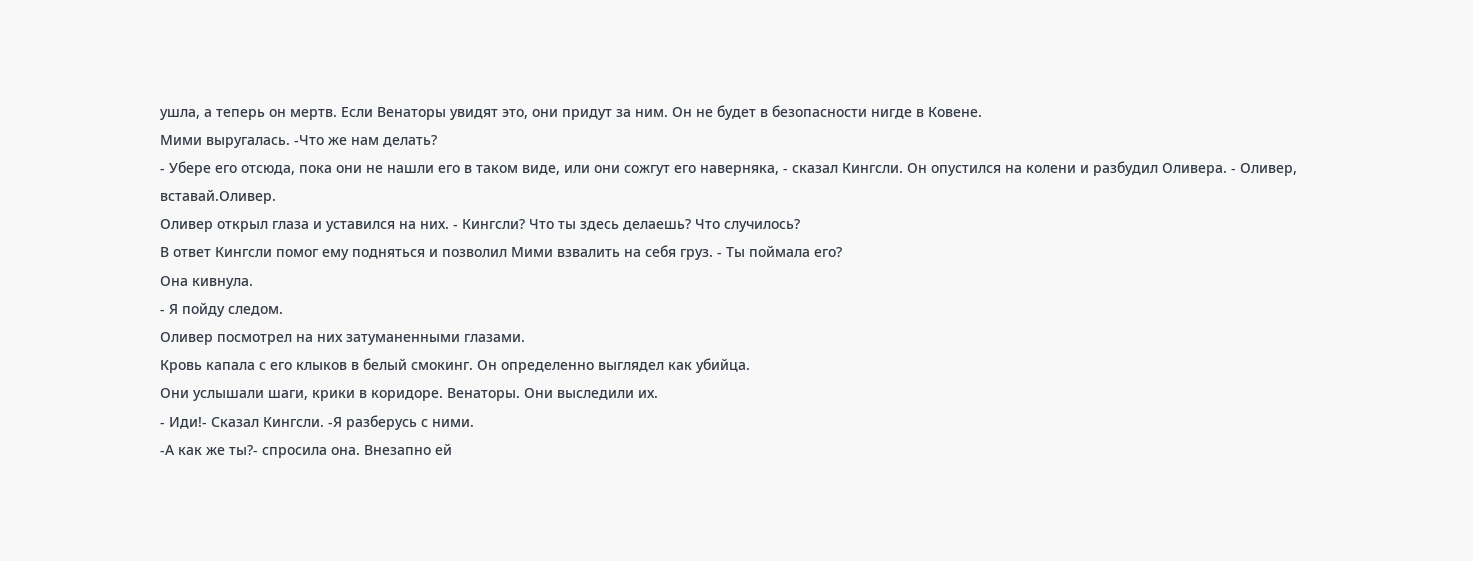ушла, а теперь он мертв. Если Венаторы увидят это, они придут за ним. Он не будет в безопасности нигде в Ковене.
Мими выругалась. -Что же нам делать?
- Убере его отсюда, пока они не нашли его в таком виде, или они сожгут его наверняка, - сказал Кингсли. Он опустился на колени и разбудил Оливера. - Оливер, вставай.Оливер.
Оливер открыл глаза и уставился на них. - Кингсли? Что ты здесь делаешь? Что случилось?
В ответ Кингсли помог ему подняться и позволил Мими взвалить на себя груз. - Ты поймала его?
Она кивнула.
- Я пойду следом.
Оливер посмотрел на них затуманенными глазами.
Кровь капала с его клыков в белый смокинг. Он определенно выглядел как убийца.
Они услышали шаги, крики в коридоре. Венаторы. Они выследили их.
- Иди!- Сказал Кингсли. -Я разберусь с ними.
-А как же ты?- спросила она. Внезапно ей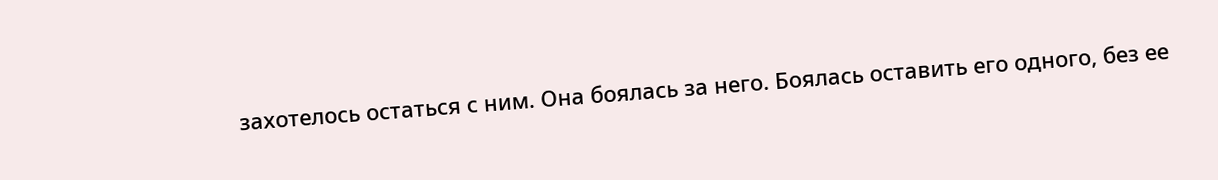захотелось остаться с ним. Она боялась за него. Боялась оставить его одного, без ее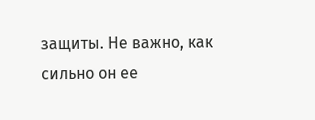защиты. Не важно, как сильно он ее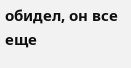обидел, он все еще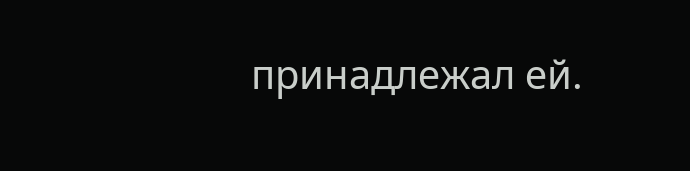принадлежал ей.